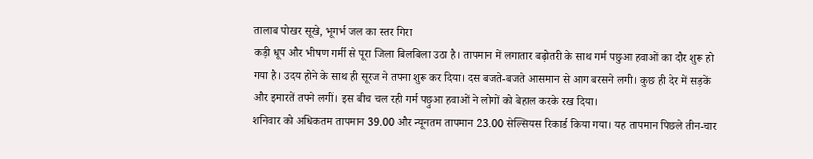तालाब पोखर सूखे, भूगर्भ जल का स्तर गिरा
कड़ी धूप और भीषण गर्मी से पूरा जिला बिलबिला उठा है। तापमान में लगातार बढ़ोतरी के साथ गर्म पछुआ हवाओं का दौर शुरू हो गया है। उदय होने के साथ ही सूरज ने तपना शुरू कर दिया। दस बजते-बजते आसमान से आग बरसने लगी। कुछ ही देर में सड़कें और इमारतें तपने लगीं। इस बीच चल रही गर्म पछ़ुआ हवाओं ने लोगों को बेहाल करके रख दिया।
शनिवार को अधिकतम तापमान 39.00 और न्यूनतम तापमान 23.00 सेल्सियस रिकार्ड किया गया। यह तापमान पिछले तीन-चार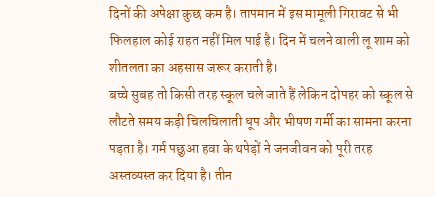दिनों की अपेक्षा कुछ कम है। तापमान में इस मामूली गिरावट से भी फिलहाल कोई राहत नहीं मिल पाई है। दिन में चलने वाली लू शाम को शीतलता का अहसास जरूर कराती है।
बच्चे सुबह तो किसी तरह स्कूल चले जाते हैं लेकिन दोपहर को स्कूल से लौटते समय कड़ी चिलचिलाती धूप और भीषण गर्मी का सामना करना पड़ता है। गर्म पछ़ुआ हवा के थपेड़ों ने जनजीवन को पूरी तरह अस्तव्यस्त कर दिया है। तीन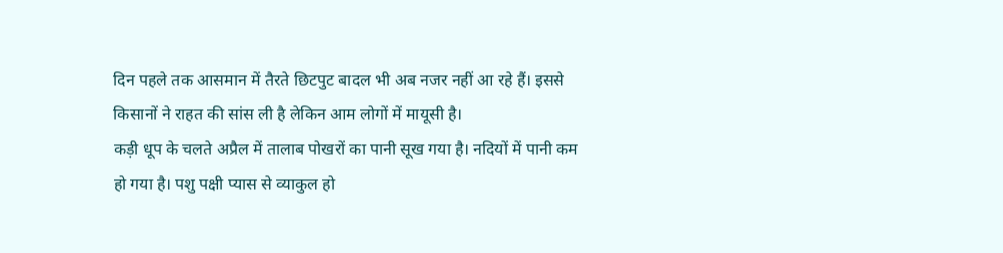दिन पहले तक आसमान में तैरते छिटपुट बादल भी अब नजर नहीं आ रहे हैं। इससे किसानों ने राहत की सांस ली है लेकिन आम लोगों में मायूसी है।
कड़ी धूप के चलते अप्रैल में तालाब पोखरों का पानी सूख गया है। नदियों में पानी कम हो गया है। पशु पक्षी प्यास से व्याकुल हो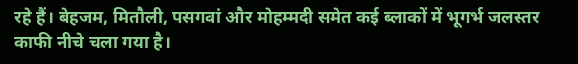रहे हैं। बेहजम, मितौली, पसगवां और मोहम्मदी समेत कई ब्लाकों में भूगर्भ जलस्तर काफी नीचे चला गया है।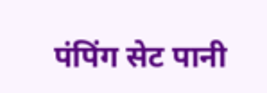पंपिंग सेट पानी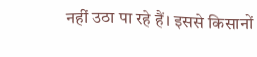नहीं उठा पा रहे हैं। इससे किसानों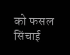को फसल सिंचाई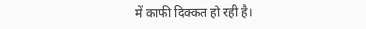में काफी दिक्कत हो रही है।